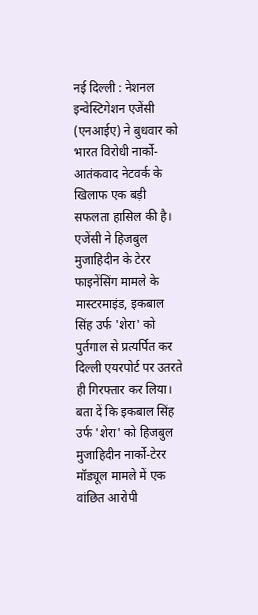नई दिल्ली : नेशनल इन्वेस्टिगेशन एजेंसी (एनआईए) ने बुधवार को भारत विरोधी नार्को-आतंकवाद नेटवर्क के खिलाफ एक बड़ी सफलता हासिल की है। एजेंसी ने हिजबुल मुजाहिदीन के टेरर फाइनेंसिंग मामले के मास्टरमाइंड, इकबाल सिंह उर्फ 'शेरा' को पुर्तगाल से प्रत्यर्पित कर दिल्ली एयरपोर्ट पर उतरते ही गिरफ्तार कर लिया।
बता दें कि इकबाल सिंह उर्फ 'शेरा' को हिजबुल मुजाहिदीन नार्को-टेरर मॉड्यूल मामले में एक वांछित आरोपी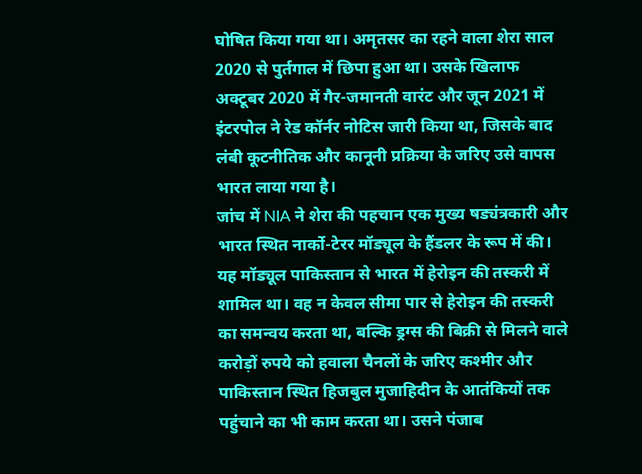घोषित किया गया था। अमृतसर का रहने वाला शेरा साल 2020 से पुर्तगाल में छिपा हुआ था। उसके खिलाफ अक्टूबर 2020 में गैर-जमानती वारंट और जून 2021 में इंटरपोल ने रेड कॉर्नर नोटिस जारी किया था, जिसके बाद लंबी कूटनीतिक और कानूनी प्रक्रिया के जरिए उसे वापस भारत लाया गया है।
जांच में NIA ने शेरा की पहचान एक मुख्य षड्यंत्रकारी और भारत स्थित नार्को-टेरर मॉड्यूल के हैंडलर के रूप में की। यह मॉड्यूल पाकिस्तान से भारत में हेरोइन की तस्करी में शामिल था। वह न केवल सीमा पार से हेरोइन की तस्करी का समन्वय करता था, बल्कि ड्रग्स की बिक्री से मिलने वाले करोड़ों रुपये को हवाला चैनलों के जरिए कश्मीर और पाकिस्तान स्थित हिजबुल मुजाहिदीन के आतंकियों तक पहुंचाने का भी काम करता था। उसने पंजाब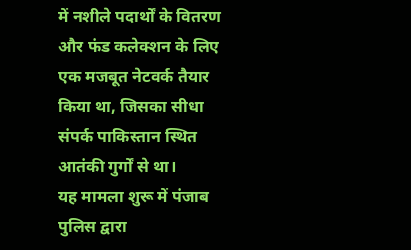में नशीले पदार्थों के वितरण और फंड कलेक्शन के लिए एक मजबूत नेटवर्क तैयार किया था, जिसका सीधा संपर्क पाकिस्तान स्थित आतंकी गुर्गों से था।
यह मामला शुरू में पंजाब पुलिस द्वारा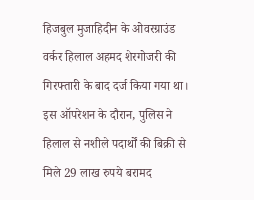हिजबुल मुजाहिदीन के ओवरग्राउंड वर्कर हिलाल अहमद शेरगोजरी की गिरफ्तारी के बाद दर्ज किया गया था। इस ऑपरेशन के दौरान, पुलिस ने हिलाल से नशीले पदार्थों की बिक्री से मिले 29 लाख रुपये बरामद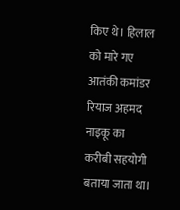किए थे। हिलाल को मारे गए आतंकी कमांडर रियाज अहमद नाइकू का करीबी सहयोगी बताया जाता था।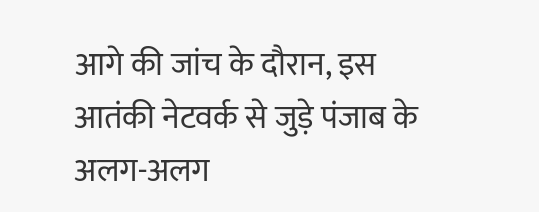आगे की जांच के दौरान, इस आतंकी नेटवर्क से जुड़े पंजाब के अलग-अलग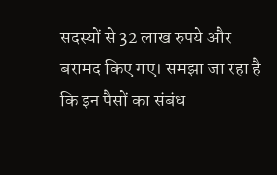सदस्यों से 32 लाख रुपये और बरामद किए गए। समझा जा रहा है कि इन पैसों का संबंध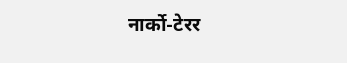नार्को-टेरर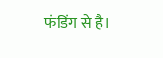फंडिंग से है।